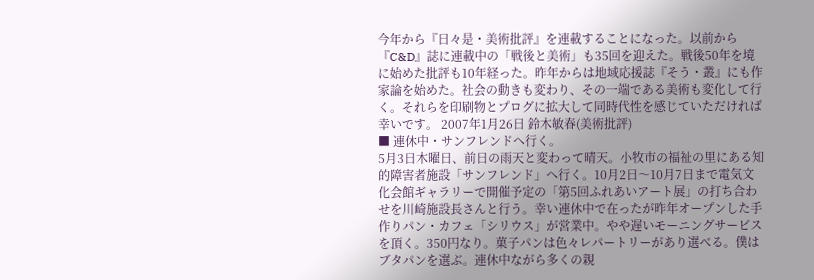今年から『日々是・美術批評』を連載することになった。以前から『C&D』誌に連載中の「戦後と美術」も35回を迎えた。戦後50年を境に始めた批評も10年経った。昨年からは地域応援誌『そう・叢』にも作家論を始めた。社会の動きも変わり、その一端である美術も変化して行く。それらを印刷物とプログに拡大して同時代性を感じていただければ幸いです。 2007年1月26日 鈴木敏春(美術批評)
■ 連休中・サンフレンドへ行く。
5月3日木曜日、前日の雨天と変わって晴天。小牧市の福祉の里にある知的障害者施設「サンフレンド」へ行く。10月2日〜10月7日まで電気文化会館ギャラリーで開催予定の「第5回ふれあいアート展」の打ち合わせを川崎施設長さんと行う。幸い連休中で在ったが昨年オープンした手作りパン・カフェ「シリウス」が営業中。やや遅いモーニングサービスを頂く。350円なり。菓子パンは色々レパートリーがあり選べる。僕はブタパンを選ぶ。連休中ながら多くの親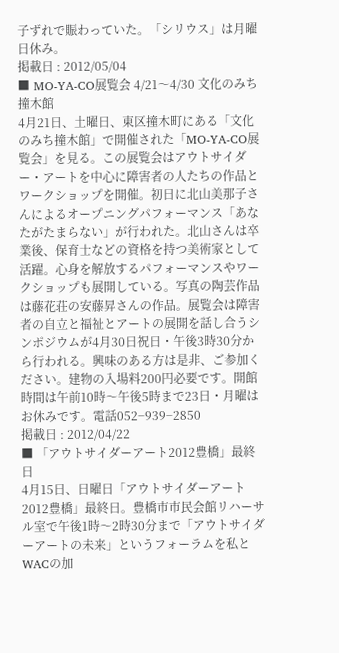子ずれで賑わっていた。「シリウス」は月曜日休み。
掲載日 : 2012/05/04
■ MO-YA-CO展覧会 4/21〜4/30 文化のみち撞木館
4月21日、土曜日、東区撞木町にある「文化のみち撞木館」で開催された「MO-YA-CO展覧会」を見る。この展覧会はアウトサイダー・アートを中心に障害者の人たちの作品とワークショップを開催。初日に北山美那子さんによるオープニングパフォーマンス「あなたがたまらない」が行われた。北山さんは卒業後、保育士などの資格を持つ美術家として活躍。心身を解放するパフォーマンスやワークショップも展開している。写真の陶芸作品は藤花荘の安藤昇さんの作品。展覧会は障害者の自立と福祉とアートの展開を話し合うシンポジウムが4月30日祝日・午後3時30分から行われる。興味のある方は是非、ご参加ください。建物の入場料200円必要です。開館時間は午前10時〜午後5時まで23日・月曜はお休みです。電話052−939−2850
掲載日 : 2012/04/22
■ 「アウトサイダーアート2012豊橋」最終日
4月15日、日曜日「アウトサイダーアート2012豊橋」最終日。豊橋市市民会館リハーサル室で午後1時〜2時30分まで「アウトサイダーアートの未来」というフォーラムを私とWACの加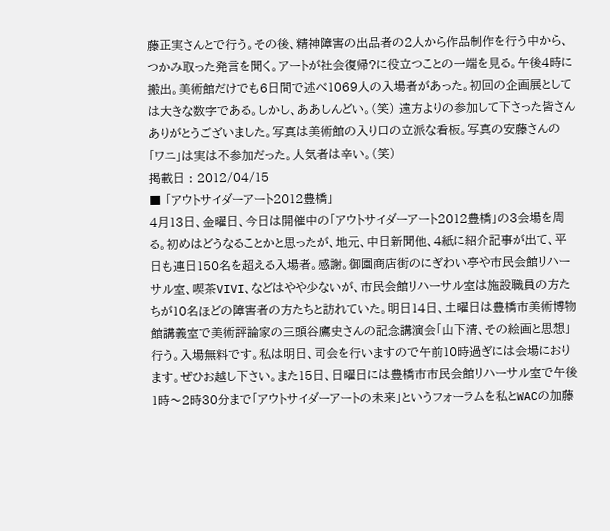藤正実さんとで行う。その後、精神障害の出品者の2人から作品制作を行う中から、つかみ取った発言を聞く。アートが社会復帰?に役立つことの一端を見る。午後4時に搬出。美術館だけでも6日間で述べ1069人の入場者があった。初回の企画展としては大きな数字である。しかし、ああしんどい。(笑) 遠方よりの参加して下さった皆さんありがとうございました。写真は美術館の入り口の立派な看板。写真の安藤さんの「ワニ」は実は不参加だった。人気者は辛い。(笑)
掲載日 : 2012/04/15
■ 「アウトサイダーアート2012豊橋」
4月13日、金曜日、今日は開催中の「アウトサイダーアート2012豊橋」の3会場を周る。初めはどうなることかと思ったが、地元、中日新聞他、4紙に紹介記事が出て、平日も連日150名を超える入場者。感謝。御園商店街のにぎわい亭や市民会館リハーサル室、喫茶VIVI、などはやや少ないが、市民会館リハーサル室は施設職員の方たちが10名ほどの障害者の方たちと訪れていた。明日14日、土曜日は豊橋市美術博物館講義室で美術評論家の三頭谷鷹史さんの記念講演会「山下清、その絵画と思想」行う。入場無料です。私は明日、司会を行いますので午前10時過ぎには会場におります。ぜひお越し下さい。また15日、日曜日には豊橋市市民会館リハーサル室で午後1時〜2時30分まで「アウトサイダーアートの未来」というフォーラムを私とWACの加藤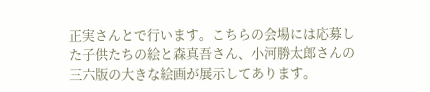正実さんとで行います。こちらの会場には応募した子供たちの絵と森真吾さん、小河勝太郎さんの三六版の大きな絵画が展示してあります。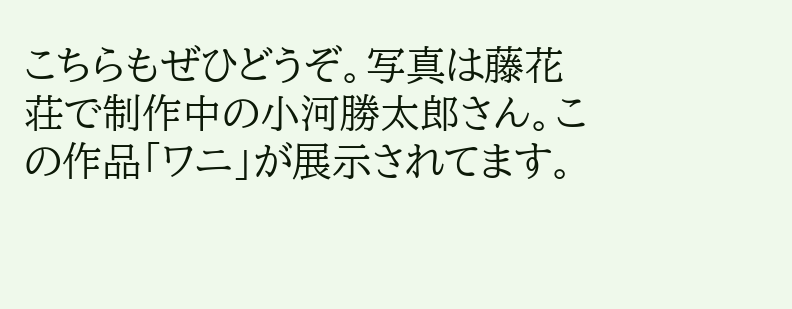こちらもぜひどうぞ。写真は藤花荘で制作中の小河勝太郎さん。この作品「ワニ」が展示されてます。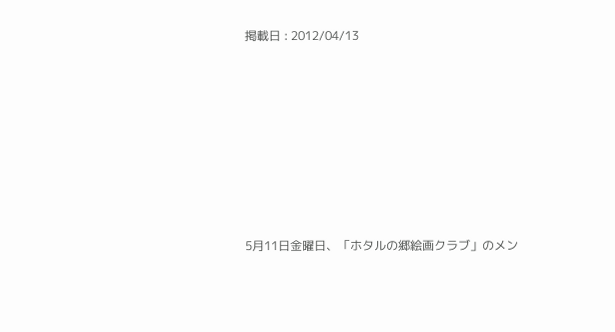掲載日 : 2012/04/13












5月11日金曜日、「ホタルの郷絵画クラブ」のメン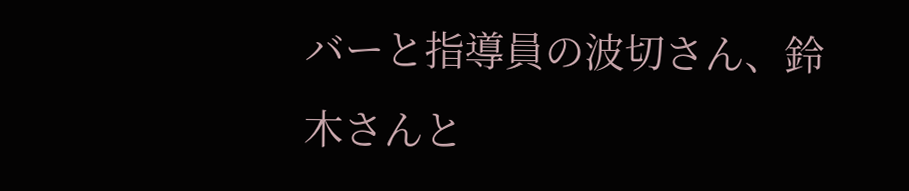バーと指導員の波切さん、鈴木さんと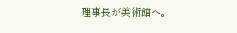理事長が美術館へ。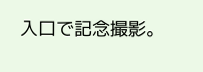入口で記念撮影。